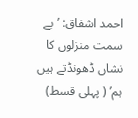احمد اشفاق: ’بے سمت منزلوں کا نشاں ڈھونڈتے ہیں ہم’ ( پہلی قسط)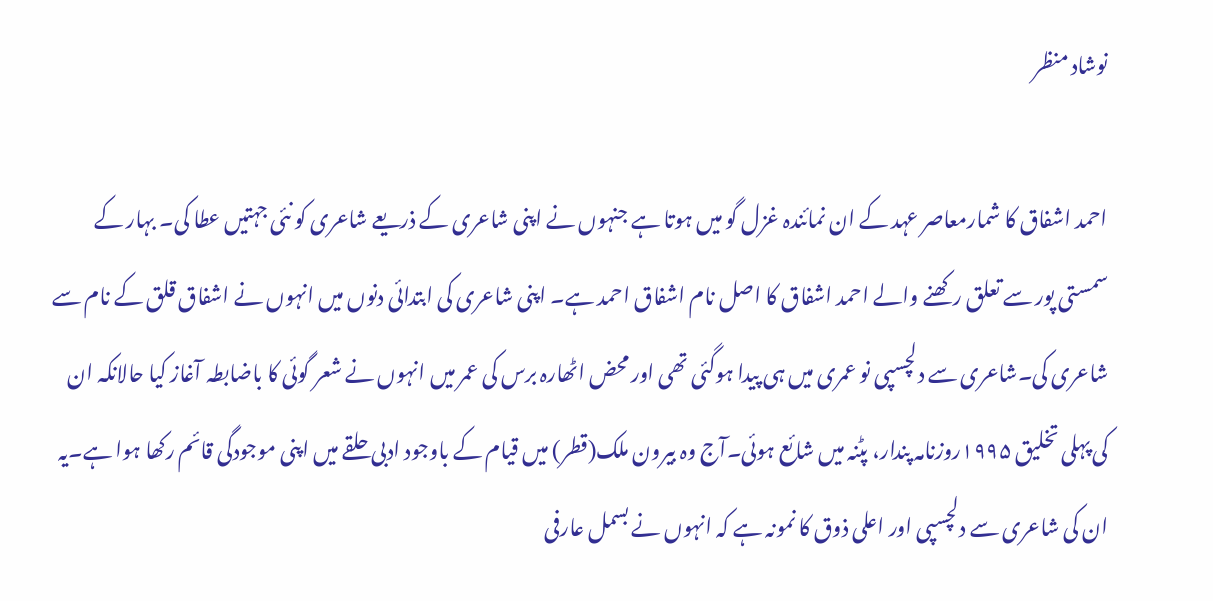نوشاد منظر

احمد اشفاق کا شمارمعاصر عہد کے ان نمائندہ غزل گو میں ہوتا ہے جنہوں نے اپنی شاعری کے ذریعے شاعری کو نئی جہتیں عطا کی۔ بہار کے سمستی پور سے تعلق رکھنے والے احمد اشفاق کا اصل نام اشفاق احمد ہے۔ اپنی شاعری کی ابتدائی دنوں میں انہوں نے اشفاق قلق کے نام سے شاعری کی۔شاعری سے دلچسپی نو عمری میں ہی پیدا ہوگئی تھی اور محض اٹھارہ برس کی عمر میں انہوں نے شعر گوئی کا باضابطہ آغاز کیا حالانکہ ان کی پہلی تخلیق ۱۹۹۵روزنامہ پندار، پٹنہ میں شائع ہوئی۔آج وہ بیرون ملک(قطر) میں قیام کے باوجود ادبی حلقے میں اپنی موجودگی قائم رکھا ہوا ہے۔یہ ان کی شاعری سے دلچسپی اور اعلی ذوق کا نمونہ ہے کہ انہوں نے بسمل عارفی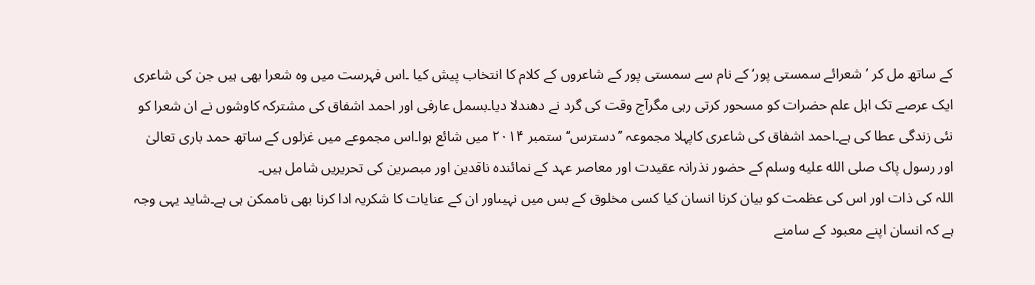کے ساتھ مل کر ’شعرائے سمستی پور‘ کے نام سے سمستی پور کے شاعروں کے کلام کا انتخاب پیش کیا ۔اس فہرست میں وہ شعرا بھی ہیں جن کی شاعری ایک عرصے تک اہل علم حضرات کو مسحور کرتی رہی مگرآج وقت کی گرد نے دھندلا دیا۔بسمل عارفی اور احمد اشفاق کی مشترکہ کاوشوں نے ان شعرا کو نئی زندگی عطا کی ہے۔احمد اشفاق کی شاعری کاپہلا مجموعہ ’’دسترس‘‘ستمبر ۲۰۱۴ میں شائع ہوا۔اس مجموعے میں غزلوں کے ساتھ حمد باری تعالیٰ اور رسول پاک صلى الله عليه وسلم کے حضور نذرانہ عقیدت اور معاصر عہد کے نمائندہ ناقدین اور مبصرین کی تحریریں شامل ہیں۔
اللہ کی ذات اور اس کی عظمت کو بیان کرنا انسان کیا کسی مخلوق کے بس میں نہیںاور ان کے عنایات کا شکریہ ادا کرنا بھی ناممکن ہی ہے۔شاید یہی وجہ ہے کہ انسان اپنے معبود کے سامنے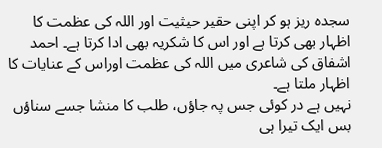سجدہ ریز ہو کر اپنی حقیر حیثیت اور اللہ کی عظمت کا اظہار بھی کرتا ہے اور اس کا شکریہ بھی ادا کرتا ہے۔ احمد اشفاق کی شاعری میں اللہ کی عظمت اوراس کے عنایات کا اظہار ملتا ہے۔
نہیں ہے در کوئی جس پہ جاؤں، طلب کا منشا جسے سناؤں
بس ایک تیرا ہی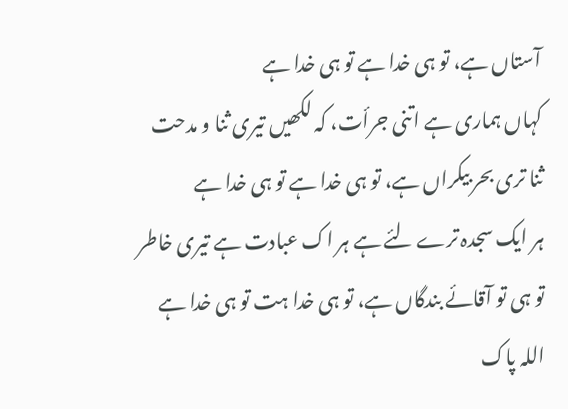آستاں ہے، تو ہی خدا ہے تو ہی خدا ہے
کہاں ہماری ہے اتنی جرأت، کہ لکھیں تیری ثنا و مدحت
ثنا تری بحر بیکراں ہے، تو ہی خدا ہے تو ہی خدا ہے
ہر ایک سجدہ ترے لئے ہے ہر اک عبادت ہے تیری خاطر
تو ہی تو آقائے بندگاں ہے، تو ہی خدا ہت تو ہی خدا ہے
اللہ پاک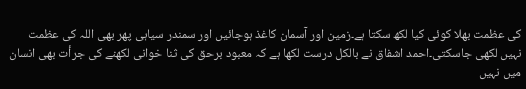کی عظمت بھلا کوئی کیا لکھ سکتا ہے۔زمین اور آسمان کاغذ ہوجائیں اور سمندر سیاہی پھر بھی اللہ کی عظمت نہیں لکھی جاسکتی۔احمد اشفاق نے بالکل درست لکھا ہے کہ معبود برحق کی ثنا خوانی لکھنے کی جرأت بھی انسان میں نہیں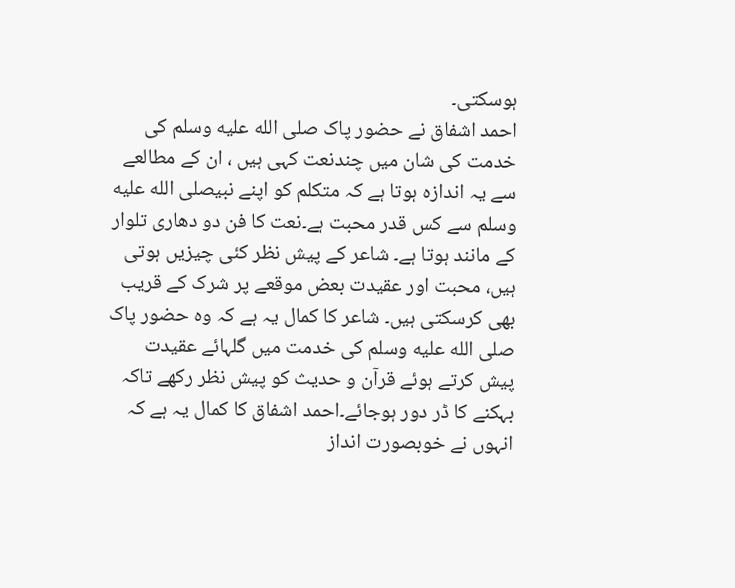ہوسکتی۔
احمد اشفاق نے حضور پاک صلى الله عليه وسلم کی خدمت کی شان میں چندنعت کہی ہیں ، ان کے مطالعے سے یہ اندازہ ہوتا ہے کہ متکلم کو اپنے نبیصلى الله عليه وسلم سے کس قدر محبت ہے۔نعت کا فن دو دھاری تلوار کے مانند ہوتا ہے۔ شاعر کے پیش نظر کئی چیزیں ہوتی ہیں، محبت اور عقیدت بعض موقعے پر شرک کے قریب بھی کرسکتی ہیں۔ شاعر کا کمال یہ ہے کہ وہ حضور پاک صلى الله عليه وسلم کی خدمت میں گلہائے عقیدت پیش کرتے ہوئے قرآن و حدیث کو پیش نظر رکھے تاکہ بہکنے کا ڈر دور ہوجائے۔احمد اشفاق کا کمال یہ ہے کہ انہوں نے خوبصورت انداز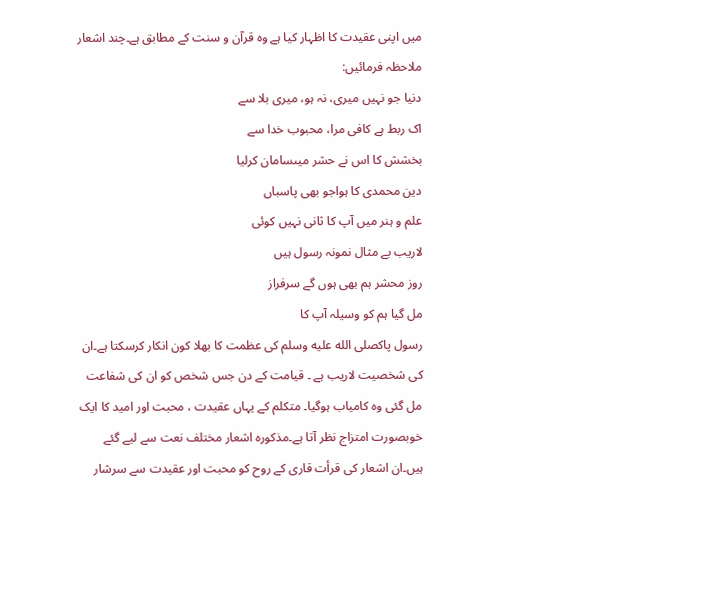میں اپنی عقیدت کا اظہار کیا ہے وہ قرآن و سنت کے مطابق ہے۔چند اشعار ملاحظہ فرمائیں:
دنیا جو نہیں میری، نہ ہو، میری بلا سے
اک ربط ہے کافی مرا، محبوب خدا سے
بخشش کا اس نے حشر میںسامان کرلیا
دین محمدی کا ہواجو بھی پاسباں
علم و ہنر میں آپ کا ثانی نہیں کوئی
لاریب بے مثال نمونہ رسول ہیں
روز محشر ہم بھی ہوں گے سرفراز
مل گیا ہم کو وسیلہ آپ کا
رسول پاکصلى الله عليه وسلم کی عظمت کا بھلا کون انکار کرسکتا ہے۔ان کی شخصیت لاریب ہے ۔ قیامت کے دن جس شخص کو ان کی شفاعت مل گئی وہ کامیاب ہوگیا۔ متکلم کے یہاں عقیدت ، محبت اور امید کا ایک خوبصورت امتزاج نظر آتا ہے۔مذکورہ اشعار مختلف نعت سے لیے گئے ہیں۔ان اشعار کی قرأت قاری کے روح کو محبت اور عقیدت سے سرشار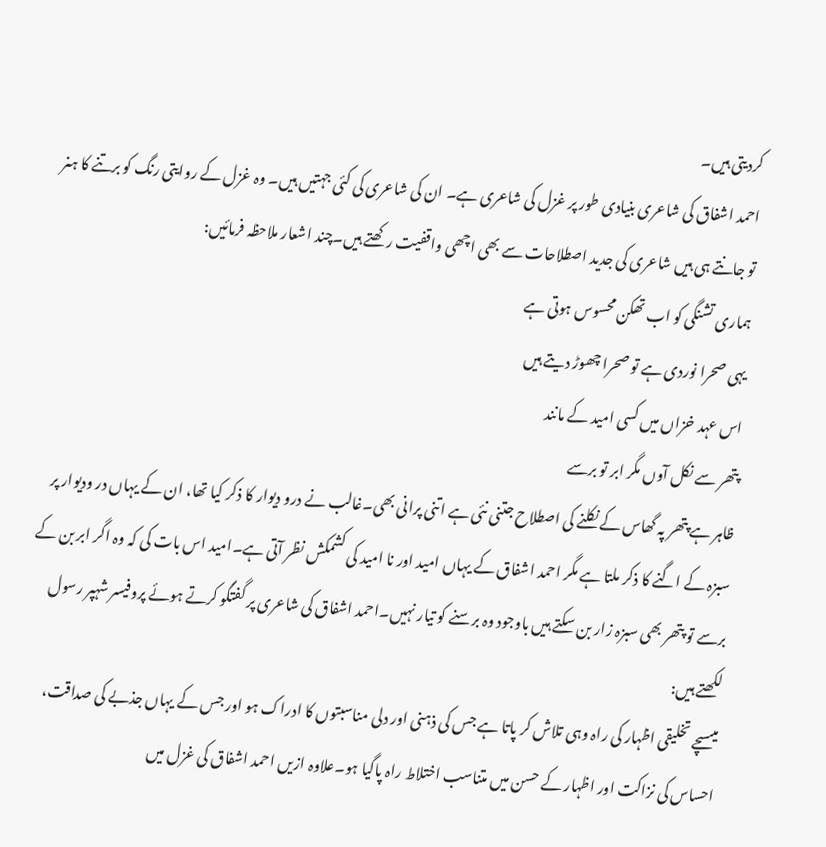کردیتی ہیں۔
احمد اشفاق کی شاعری بنیادی طور پر غزل کی شاعری ہے۔ ان کی شاعری کی کئی جہتیں ہیں۔ وہ غزل کے روایتی رنگ کو برتنے کا ہنر تو جانتے ہی ہیں شاعری کی جدید اصطلاحات سے بھی اچھی واقفیت رکھتے ہیں۔چند اشعار ملاحظہ فرمائیں:
ہماری تشنگی کو اب تھکن محسوس ہوتی ہے
یہی صحرا نوردی ہے تو صحرا چھوڑ دیتے ہیں
اس عہد خزاں میں کسی امید کے مانند
پتھر سے نکل آوں مگر ابر تو برسے
ظاہر ہے پتھر پہ گھاس کے نکلنے کی اصطلاح جتنی نئی ہے اتنی پرانی بھی۔غالب نے درو دیوار کا ذکر کیا تھا، ان کے یہاں در ودیوار پر سبزہ کے اگنے کا ذکر ملتا ہے مگر احمد اشفاق کے یہاں امید اور نا امید کی کشمکش نظر آتی ہے۔امید اس بات کی کہ وہ اگر ابر بن کے برسے تو پتھر بھی سبزہ زار بن سکتے ہیں باوجود وہ برسنے کو تیار نہیں۔احمد اشفاق کی شاعری پر گفتگو کرتے ہوئے پروفیسر شہپر رسول لکھتے ہیں:
میںسچے تخلیقی اظہار کی راہ وہی تلاش کر پاتا ہے جس کی ذہنی اور دلی مناسبتوں کا ادراک ہو اور جس کے یہاں جذبے کی صداقت، احساس کی نزاکت اور اظہار کے حسن میں متناسب اختلاط راہ پاگیا ہو۔علاوہ ازیں احمد اشفاق کی غزل میں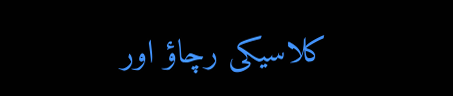کلاسیکی رچاؤ اور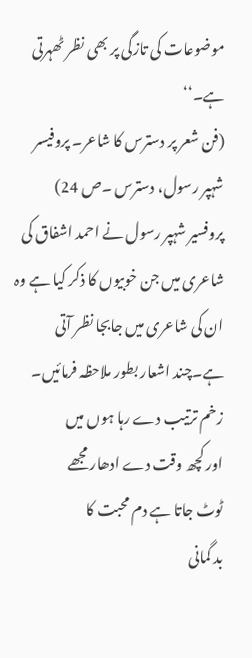موضوعات کی تازگی پر بھی نظر ٹھہرتی ہے۔‘‘
(فن شعر پر دسترس کا شاعر۔ پروفیسر شہپر رسول، دسترس ۔ص 24)
پروفسیر شہپر رسول نے احمد اشفاق کی شاعری میں جن خوبیوں کا ذکر کیا ہے وہ ان کی شاعری میں جابجا نظر آتی ہے۔چند اشعار بطور ملاحظہ فرمائیں۔
زخم ترتیب دے رہا ہوں میں
اور کچھ وقت دے ادھار مجھے
ٹوٹ جاتا ہے دم محبت کا
بد گمانی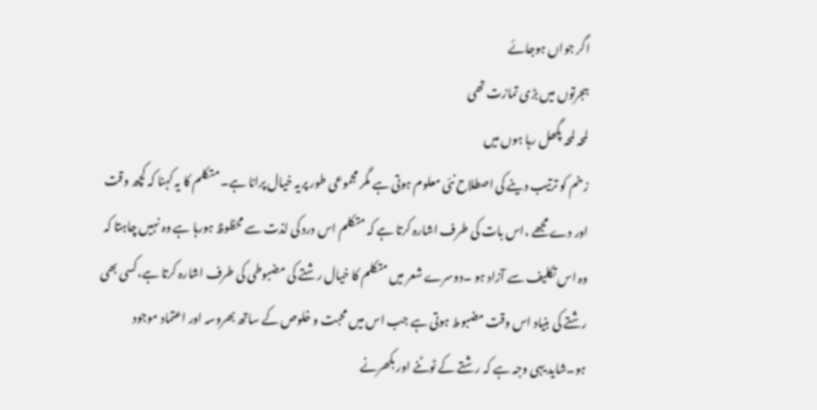اگر جواں ہوجائے
ہجرتوں میں بڑی تمازت تھی
لمحہ لمحہ پگھل رہا ہوں میں
زخم کو ترتیب دینے کی اصطلاح نئی معلوم ہوتی ہے مگر مجموعی طور پریہ خیال پرانا ہے۔ متکلم کا یہ کہنا کہ کچھ وقت اور دے مجھے ،اس بات کی طرف اشارہ کرتا ہے کہ متکلم اس درد کی لذت سے محظوظ ہورہا ہے وہ نہیں چاہتا کہ وہ اس تکلیف سے آزاد ہو ۔دوسرے شعر میں متکلم کا خیال رشتے کی مضبوطی کی طرف اشارہ کرتا ہے،کسی بھی رشتے کی بنیاد اس وقت مضبوط ہوتی ہے جب اس میں محبت و خلوص کے ساتھ بھروسہ اور اعتماد موجود ہو۔شاید یہی وجہ ہے کہ رشتے کے ٹوٹنے اور بکھرنے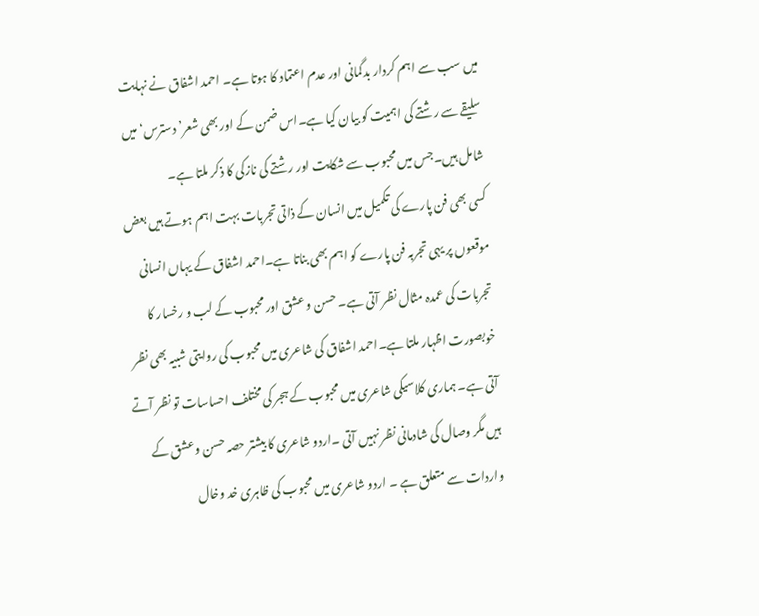میں سب سے اہم کردار بدگمانی اور عدم اعتماد کا ہوتا ہے۔ احمد اشفاق نے نہایت سلیقے سے رشتے کی اہمیت کو بیان کیا ہے۔اس ضمن کے اور بھی شعر’ دسترس‘ میں شامل ہیں۔جس میں محبوب سے شکایت اور رشتے کی نازکی کا ذکر ملتا ہے۔
کسی بھی فن پارے کی تکمیل میں انسان کے ذاتی تجربات بہت اہم ہوتے ہیں بعض موقعوں پر یہی تجربہ فن پارے کو اہم بھی بناتا ہے۔احمد اشفاق کے یہاں انسانی تجربات کی عمدہ مثال نظر آتی ہے۔ حسن و عشق اور محبوب کے لب و رخسار کا خوبصورت اظہار ملتا ہے۔احمد اشفاق کی شاعری میں محبوب کی روایتی شبیہ بھی نظر آتی ہے۔ ہماری کلاسیکی شاعری میں محبوب کے ہجر کی مختلف احساسات تو نظر آتے ہیں مگر وصال کی شادمانی نظر نہیں آتی ۔اردو شاعری کا بیشتر حصہ حسن وعشق کے واردات سے متعلق ہے ۔ اردو شاعری میں محبوب کی ظاہری خد وخال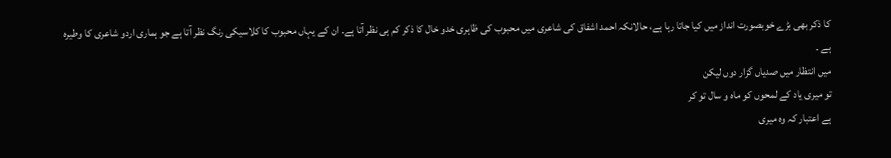کا ذکر بھی بڑے خوبصورت انداز میں کیا جاتا رہا ہے، حالانکہ احمد اشفاق کی شاعری میں محبوب کی ظاہری خدو خال کا ذکر کم ہی نظر آتا ہے۔ ان کے یہاں محبوب کا کلاسیکی رنگ نظر آتا ہے جو ہماری اردو شاعری کا وطیرہ ہے ۔
میں انتظار میں صدیاں گزار دوں لیکن
تو میری یاد کے لمحوں کو ماہ و سال تو کر
ہے اعتبار کہ وہ میری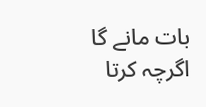بات مانے گا
اگرچہ کرتا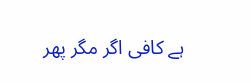ہے کافی اگر مگر پھر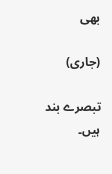بھی

(جاری)

تبصرے بند ہیں۔